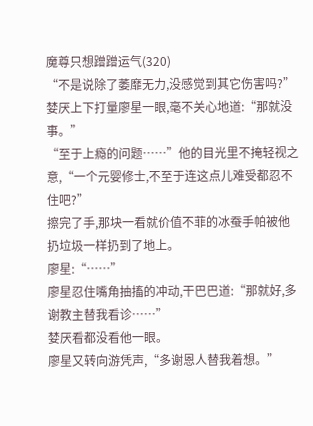魔尊只想蹭蹭运气(320)
“不是说除了萎靡无力,没感觉到其它伤害吗?”婪厌上下打量廖星一眼,毫不关心地道:“那就没事。”
“至于上瘾的问题……”他的目光里不掩轻视之意,“一个元婴修士,不至于连这点儿难受都忍不住吧?”
擦完了手,那块一看就价值不菲的冰蚕手帕被他扔垃圾一样扔到了地上。
廖星:“……”
廖星忍住嘴角抽搐的冲动,干巴巴道:“那就好,多谢教主替我看诊……”
婪厌看都没看他一眼。
廖星又转向游凭声,“多谢恩人替我着想。”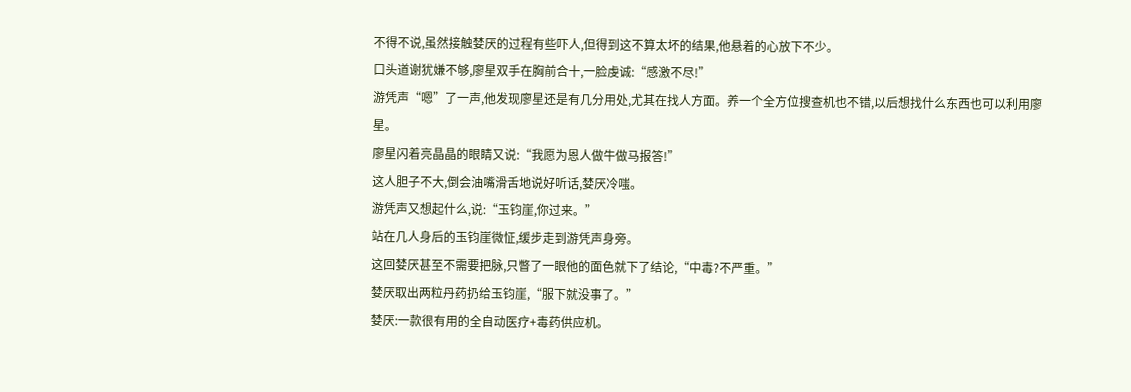不得不说,虽然接触婪厌的过程有些吓人,但得到这不算太坏的结果,他悬着的心放下不少。
口头道谢犹嫌不够,廖星双手在胸前合十,一脸虔诚:“感激不尽!”
游凭声“嗯”了一声,他发现廖星还是有几分用处,尤其在找人方面。养一个全方位搜查机也不错,以后想找什么东西也可以利用廖星。
廖星闪着亮晶晶的眼睛又说:“我愿为恩人做牛做马报答!”
这人胆子不大,倒会油嘴滑舌地说好听话,婪厌冷嗤。
游凭声又想起什么,说:“玉钧崖,你过来。”
站在几人身后的玉钧崖微怔,缓步走到游凭声身旁。
这回婪厌甚至不需要把脉,只瞥了一眼他的面色就下了结论,“中毒?不严重。”
婪厌取出两粒丹药扔给玉钧崖,“服下就没事了。”
婪厌:一款很有用的全自动医疗+毒药供应机。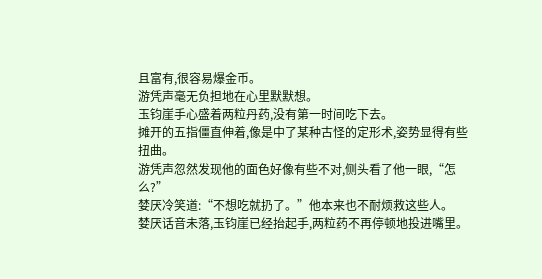且富有,很容易爆金币。
游凭声毫无负担地在心里默默想。
玉钧崖手心盛着两粒丹药,没有第一时间吃下去。
摊开的五指僵直伸着,像是中了某种古怪的定形术,姿势显得有些扭曲。
游凭声忽然发现他的面色好像有些不对,侧头看了他一眼,“怎么?”
婪厌冷笑道:“不想吃就扔了。”他本来也不耐烦救这些人。
婪厌话音未落,玉钧崖已经抬起手,两粒药不再停顿地投进嘴里。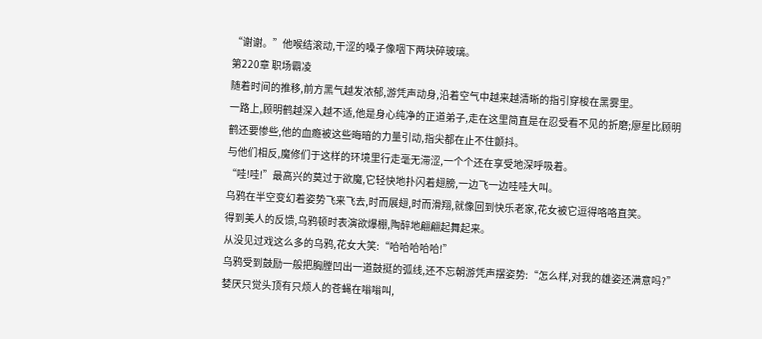“谢谢。”他喉结滚动,干涩的嗓子像咽下两块碎玻璃。
第220章 职场霸凌
随着时间的推移,前方黑气越发浓郁,游凭声动身,沿着空气中越来越清晰的指引穿梭在黑雾里。
一路上,顾明鹤越深入越不适,他是身心纯净的正道弟子,走在这里简直是在忍受看不见的折磨;廖星比顾明鹤还要惨些,他的血瘾被这些晦暗的力量引动,指尖都在止不住颤抖。
与他们相反,魔修们于这样的环境里行走毫无滞涩,一个个还在享受地深呼吸着。
“哇!哇!”最高兴的莫过于欲魔,它轻快地扑闪着翅膀,一边飞一边哇哇大叫。
乌鸦在半空变幻着姿势飞来飞去,时而展翅,时而滑翔,就像回到快乐老家,花女被它逗得咯咯直笑。
得到美人的反馈,乌鸦顿时表演欲爆棚,陶醉地翩翩起舞起来。
从没见过戏这么多的乌鸦,花女大笑:“哈哈哈哈哈!”
乌鸦受到鼓励一般把胸膛凹出一道鼓挺的弧线,还不忘朝游凭声摆姿势:“怎么样,对我的雄姿还满意吗?”
婪厌只觉头顶有只烦人的苍蝇在嗡嗡叫,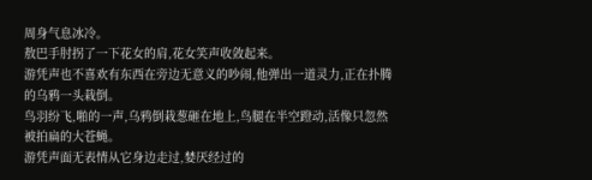周身气息冰冷。
敖巴手肘拐了一下花女的肩,花女笑声收敛起来。
游凭声也不喜欢有东西在旁边无意义的吵闹,他弹出一道灵力,正在扑腾的乌鸦一头栽倒。
鸟羽纷飞,啪的一声,乌鸦倒栽葱砸在地上,鸟腿在半空蹬动,活像只忽然被拍扁的大苍蝇。
游凭声面无表情从它身边走过,婪厌经过的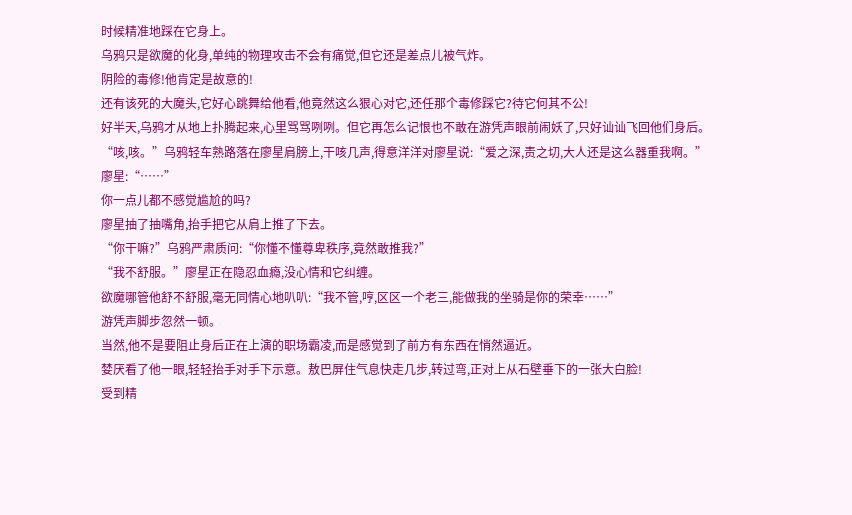时候精准地踩在它身上。
乌鸦只是欲魔的化身,单纯的物理攻击不会有痛觉,但它还是差点儿被气炸。
阴险的毒修!他肯定是故意的!
还有该死的大魔头,它好心跳舞给他看,他竟然这么狠心对它,还任那个毒修踩它?待它何其不公!
好半天,乌鸦才从地上扑腾起来,心里骂骂咧咧。但它再怎么记恨也不敢在游凭声眼前闹妖了,只好讪讪飞回他们身后。
“咳,咳。”乌鸦轻车熟路落在廖星肩膀上,干咳几声,得意洋洋对廖星说:“爱之深,责之切,大人还是这么器重我啊。”
廖星:“……”
你一点儿都不感觉尴尬的吗?
廖星抽了抽嘴角,抬手把它从肩上推了下去。
“你干嘛?”乌鸦严肃质问:“你懂不懂尊卑秩序,竟然敢推我?”
“我不舒服。”廖星正在隐忍血瘾,没心情和它纠缠。
欲魔哪管他舒不舒服,毫无同情心地叭叭:“我不管,哼,区区一个老三,能做我的坐骑是你的荣幸……”
游凭声脚步忽然一顿。
当然,他不是要阻止身后正在上演的职场霸凌,而是感觉到了前方有东西在悄然逼近。
婪厌看了他一眼,轻轻抬手对手下示意。敖巴屏住气息快走几步,转过弯,正对上从石壁垂下的一张大白脸!
受到精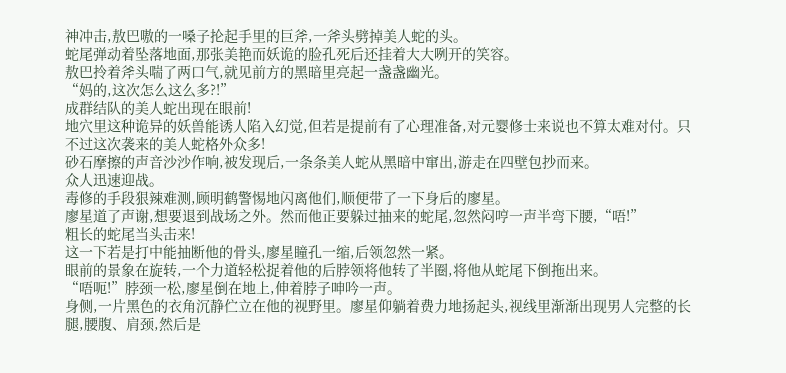神冲击,敖巴嗷的一嗓子抡起手里的巨斧,一斧头劈掉美人蛇的头。
蛇尾弹动着坠落地面,那张美艳而妖诡的脸孔死后还挂着大大咧开的笑容。
敖巴拎着斧头喘了两口气,就见前方的黑暗里亮起一盏盏幽光。
“妈的,这次怎么这么多?!”
成群结队的美人蛇出现在眼前!
地穴里这种诡异的妖兽能诱人陷入幻觉,但若是提前有了心理准备,对元婴修士来说也不算太难对付。只不过这次袭来的美人蛇格外众多!
砂石摩擦的声音沙沙作响,被发现后,一条条美人蛇从黑暗中窜出,游走在四壁包抄而来。
众人迅速迎战。
毒修的手段狠辣难测,顾明鹤警惕地闪离他们,顺便带了一下身后的廖星。
廖星道了声谢,想要退到战场之外。然而他正要躲过抽来的蛇尾,忽然闷哼一声半弯下腰,“唔!”
粗长的蛇尾当头击来!
这一下若是打中能抽断他的骨头,廖星瞳孔一缩,后领忽然一紧。
眼前的景象在旋转,一个力道轻松捉着他的后脖领将他转了半圈,将他从蛇尾下倒拖出来。
“唔呃!”脖颈一松,廖星倒在地上,伸着脖子呻吟一声。
身侧,一片黑色的衣角沉静伫立在他的视野里。廖星仰躺着费力地扬起头,视线里渐渐出现男人完整的长腿,腰腹、肩颈,然后是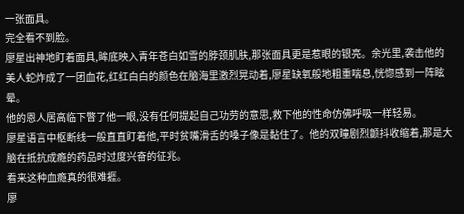一张面具。
完全看不到脸。
廖星出神地盯着面具,眸底映入青年苍白如雪的脖颈肌肤,那张面具更是惹眼的银亮。余光里,袭击他的美人蛇炸成了一团血花,红红白白的颜色在脑海里激烈晃动着,廖星缺氧般地粗重喘息,恍惚感到一阵眩晕。
他的恩人居高临下瞥了他一眼,没有任何提起自己功劳的意思,救下他的性命仿佛呼吸一样轻易。
廖星语言中枢断线一般直直盯着他,平时贫嘴滑舌的嗓子像是黏住了。他的双瞳剧烈颤抖收缩着,那是大脑在抵抗成瘾的药品时过度兴奋的征兆。
看来这种血瘾真的很难捱。
廖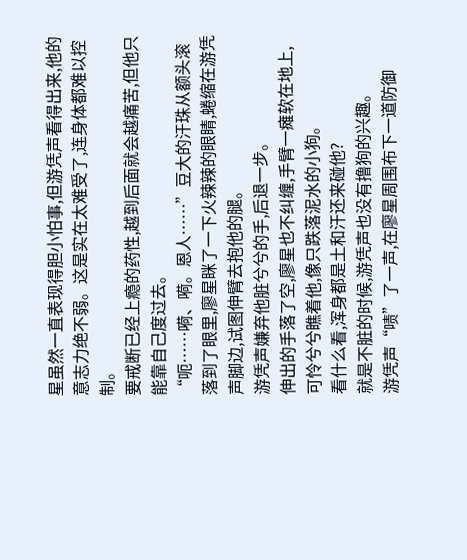星虽然一直表现得胆小怕事,但游凭声看得出来,他的意志力绝不弱。这是实在太难受了,连身体都难以控制。
要戒断已经上瘾的药性,越到后面就会越痛苦,但他只能靠自己度过去。
“呃……嗬、嗬。恩人……”豆大的汗珠从额头滚落到了眼里,廖星眯了一下火辣辣的眼睛,蜷缩在游凭声脚边,试图伸臂去抱他的腿。
游凭声嫌弃他脏兮兮的手,后退一步。
伸出的手落了空,廖星也不纠缠,手臂一瘫软在地上,可怜兮兮瞧着他,像只跌落泥水的小狗。
看什么看,浑身都是土和汗还来碰他?
就是不脏的时候,游凭声也没有撸狗的兴趣。
游凭声“啧”了一声,在廖星周围布下一道防御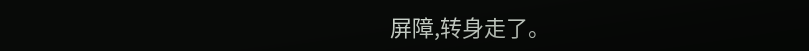屏障,转身走了。